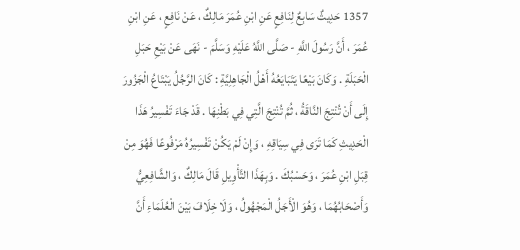1357 حَدِيثٌ سَابِعٌ لِنَافِعٍ عَنِ ابْنِ عُمَرَ مَالِكٌ ، عَنْ نَافِعٍ ، عَنِ ابْنِ عُمَرَ ، أَنَّ رَسُولَ اللَّهِ - صَلَّى اللَّهُ عَلَيْهِ وَسَلَّمَ - نَهَى عَنْ بَيْعِ حَبَلِ الْحَبَلَةِ . وَكَانَ بَيْعًا يَتَبَايَعُهُ أَهْلُ الْجَاهِلِيَّةِ : كَانَ الرَّجُلُ يَبْتَاعُ الْجَزُورَ إِلَى أَنْ تُنْتِجَ النَّاقَةُ ، ثُمَّ تُنْتِجَ الَّتِي فِي بَطْنِهَا . قَدْ جَاءَ تَفْسِيرُ هَذَا الْحَدِيثِ كَمَا تَرَى فِي سِيَاقِهِ ، وَإِنْ لَمْ يَكُنْ تَفْسِيرُهُ مَرْفُوعًا فَهُوَ مِنْ قِبَلِ ابْنِ عُمَرَ ، وَحَسْبُكَ . وَبِهَذَا التَّأْوِيلِ قَالَ مَالِكٌ ، وَالشَّافِعِيُّ وَأَصْحَابُهُمَا ، وَهُوَ الْأَجَلُ الْمَجْهُولُ ، وَلَا خِلَافَ بَيْنَ الْعُلَمَاءِ أَنَّ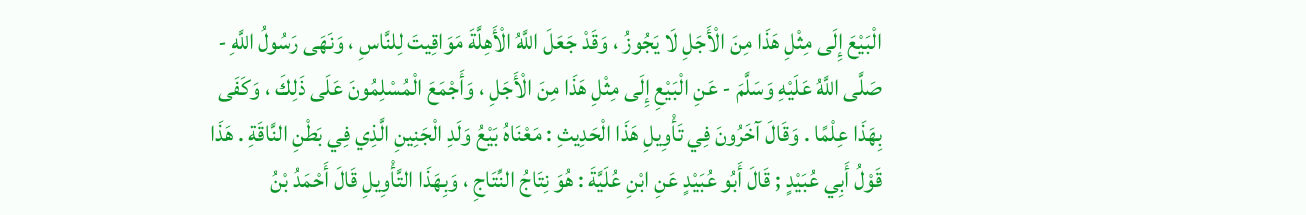الْبَيْعَ إِلَى مِثْلِ هَذَا مِنَ الْأَجَلِ لَا يَجُوزُ ، وَقَدْ جَعَلَ اللَّهُ الْأَهِلَّةَ مَوَاقِيتَ لِلنَّاسِ ، وَنَهَى رَسُولُ اللَّهِ - صَلَّى اللَّهُ عَلَيْهِ وَسَلَّمَ - عَنِ الْبَيْعِ إِلَى مِثْلِ هَذَا مِنَ الْأَجَلِ ، وَأَجْمَعَ الْمُسْلِمُونَ عَلَى ذَلِكَ ، وَكَفَى بِهَذَا عِلْمًا . وَقَالَ آخَرُونَ فِي تَأْوِيلِ هَذَا الْحَدِيثِ : مَعْنَاهُ بَيْعُ وَلَدِ الْجَنِينِ الَّذِي فِي بَطْنِ النَّاقَةِ . هَذَا قَوْلُ أَبِي عُبَيْدٍ ; قَالَ أَبُو عُبَيْدٍ عَنِ ابْنِ عُلَيَّةَ : هُوَ نِتَاجُ النِّتَاجِ ، وَبِهَذَا التَّأْوِيلِ قَالَ أَحْمَدُ بْنُ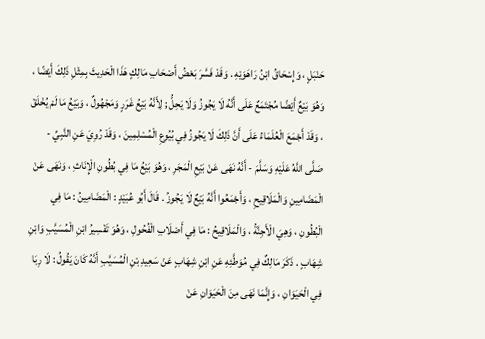حَنْبَلٍ ، وَإِسْحَاقُ ابْنُ رَاهَوَيْهِ . وَقَدْ فَسَّرَ بَعْضُ أَصْحَابِ مَالِكٍ هَذَا الْحَدِيثَ بِمِثْلِ ذَلِكَ أَيْضًا ، وَهُوَ بَيْعٌ أَيْضًا مُجْتَمَعٌ عَلَى أَنَّهُ لَا يَجُوزُ وَلَا يَحِلُّ ; لِأَنَّهُ بَيْعُ غَرَرٍ وَمَجْهُولٌ ، وَبَيْعُ مَا لَمْ يُخْلَقْ ، وَقَدْ أَجْمَعَ الْعُلَمَاءُ عَلَى أَنَّ ذَلِكَ لَا يَجُوزُ فِي بُيُوعِ الْمُسْلِمِينَ ، وَقَدْ رُوِيَ عَنِ النَّبِيِّ - صَلَّى اللَّهُ عَلَيْهِ وَسَلَّمَ - أَنَّهُ نَهَى عَنْ بَيْعِ الْمَجَرِ ، وَهُوَ بَيْعُ مَا فِي بُطُونِ الْإِنَاثِ ، وَنَهَى عَنْ الْمَضَامِينِ وَالْمَلَاقِيحِ ، وَأَجْمَعُوا أَنَّهُ بَيْعٌ لَا يَجُوزُ . قَالَ أَبُو عُبَيْدٍ : الْمَضَامِينُ : مَا فِي الْبُطُونِ ، وَهِيَ الْأَجِنَّةُ ، وَالْمَلَاقِيحُ : مَا فِي أَصْلَابِ الْفُحُولِ ، وَهُوَ تَفْسِيرُ ابْنِ الْمُسَيَّبِ وَابْنِ شِهَابٍ . ذَكَرَ مَالِكٌ فِي مُوَطَّئِهِ عَنِ ابْنِ شِهَابٍ عَنْ سَعِيدِ بْنِ الْمُسَيَّبِ أَنَّهُ كَانَ يَقُولُ : لَا رِبَا فِي الْحَيَوَانِ ، وَإِنَّمَا نَهَى مِنَ الْحَيَوَانِ عَنْ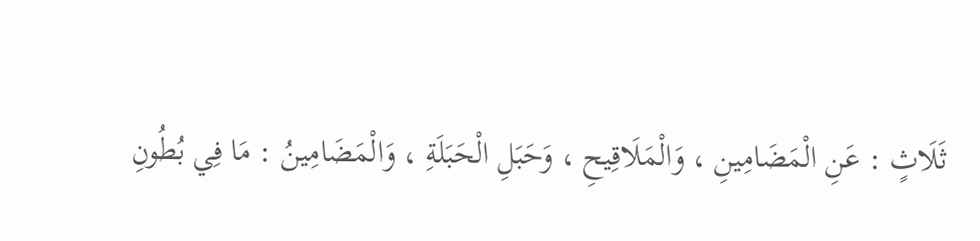ثَلَاثٍ : عَنِ الْمَضَامِينِ ، وَالْمَلَاقِيحِ ، وَحَبَلِ الْحَبَلَةِ ، وَالْمَضَامِينُ : مَا فِي بُطُونِ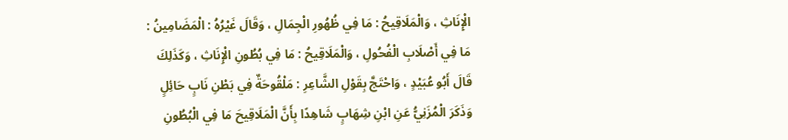الْإِنَاثِ ، وَالْمَلَاقِيحُ : مَا فِي ظُهُورِ الْجِمَالِ ، وَقَالَ غَيْرُهُ : الْمَضَامِينُ : مَا فِي أَصْلَابِ الْفُحُولِ ، وَالْمَلَاقِيحُ : مَا فِي بُطُونِ الْإِنَاثِ ، وَكَذَلِكَ قَالَ أَبُو عُبَيْدٍ ، وَاحْتَجَّ بِقَوْلِ الشَّاعِرِ : مَلْقُوحَةٌ فِي بَطْنِ نَابٍ حَائِلٍ وَذَكَرَ الْمُزَنِيُّ عَنِ ابْنِ شِهَابٍ شَاهِدًا بِأَنَّ الْمَلَاقِيحَ مَا فِي الْبُطُونِ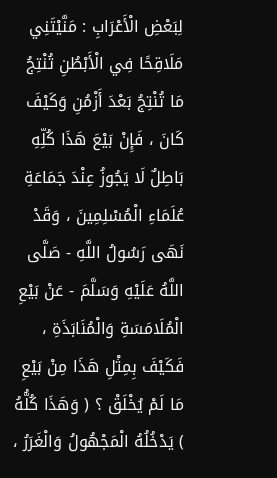لِبَعْضِ الْأَعْرَابِ : مَنَّيْتَنِي مَلَاقِحًا فِي الْأَبْطُنِ تُنْتِجُ مَا تُنْتِجُ بَعْدَ أَزْمُنِ وَكَيْفَ كَانَ ، فَإِنْ بَيْعَ هَذَا كُلِّهِ بَاطِلٌ لَا يَجُوزُ عِنْدَ جَمَاعَةِ عُلَمَاءِ الْمُسْلِمِينَ ، وَقَدْ نَهَى رَسُولُ اللَّهِ - صَلَّى اللَّهُ عَلَيْهِ وَسَلَّمَ - عَنْ بَيْعِ الْمُلَامَسَةِ وَالْمُنَابَذَةِ ، فَكَيْفَ بِمِثْلِ هَذَا مِنْ بَيْعِ مَا لَمْ يُخْلَقْ ؟ ( وَهَذَا كُلُّهُ ) يَدْخُلُهُ الْمَجْهُولُ وَالْغَرَرُ ،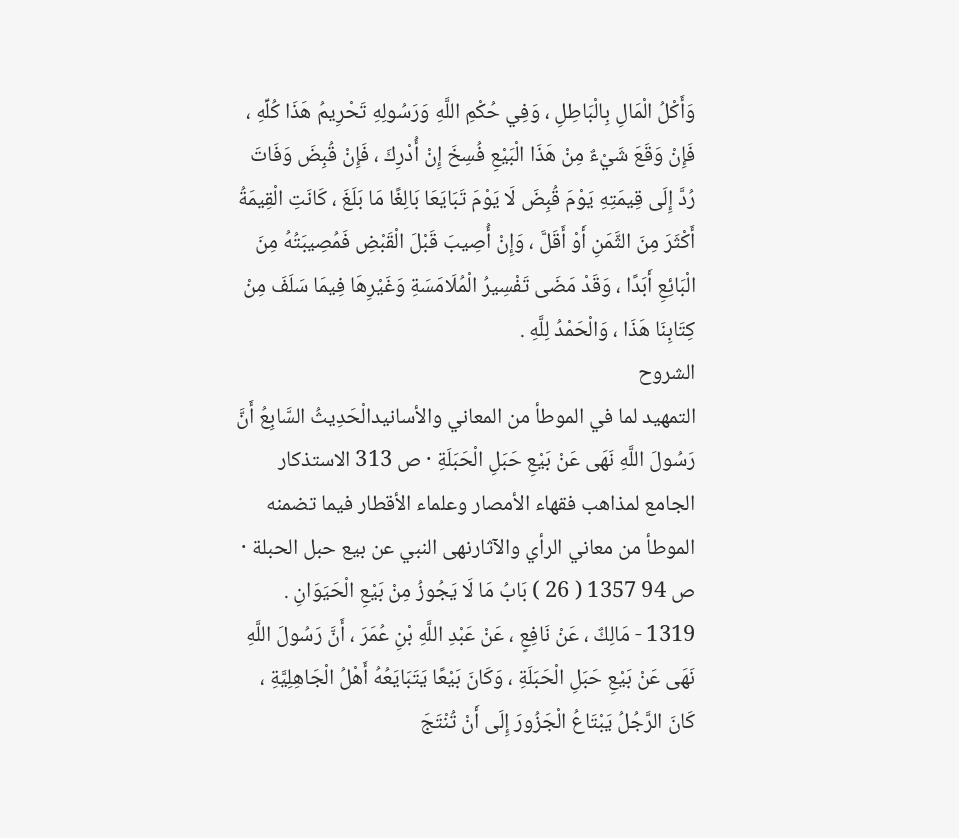وَأَكْلُ الْمَالِ بِالْبَاطِلِ ، وَفِي حُكْمِ اللَّهِ وَرَسُولِهِ تَحْرِيمُ هَذَا كُلِّهِ ، فَإِنْ وَقَعَ شَيْءٌ مِنْ هَذَا الْبَيْعِ فُسِخَ إِنْ أُدْرِكَ ، فَإِنْ قُبِضَ وَفَاتَ رُدَّ إِلَى قِيمَتِهِ يَوْمَ قُبِضَ لَا يَوْمَ تَبَايَعَا بَالِغًا مَا بَلَغَ ، كَانَتِ الْقِيمَةُ أَكْثَرَ مِنَ الثَّمَنِ أَوْ أَقَلَّ ، وَإِنْ أُصِيبَ قَبْلَ الْقَبْضِ فَمُصِيبَتُهُ مِنَ الْبَائِعِ أَبَدًا ، وَقَدْ مَضَى تَفْسِيرُ الْمُلَامَسَةِ وَغَيْرِهَا فِيمَا سَلَفَ مِنْ كِتَابِنَا هَذَا ، وَالْحَمْدُ لِلَّهِ .
الشروح
التمهيد لما في الموطأ من المعاني والأسانيدالْحَدِيثُ السَّابِعُ أَنَّ رَسُولَ اللَّهِ نَهَى عَنْ بَيْعِ حَبَلِ الْحَبَلَةِ · ص 313 الاستذكار الجامع لمذاهب فقهاء الأمصار وعلماء الأقطار فيما تضمنه الموطأ من معاني الرأي والآثارنهى النبي عن بيع حبل الحبلة · ص 94 1357 ( 26 ) بَابُ مَا لَا يَجُوزُ مِنْ بَيْعِ الْحَيَوَانِ . 1319 - مَالِكٌ ، عَنْ نَافِعٍ ، عَنْ عَبْدِ اللَّهِ بْنِ عُمَرَ ، أَنَّ رَسُولَ اللَّهِ نَهَى عَنْ بَيْعِ حَبَلِ الْحَبَلَةِ ، وَكَانَ بَيْعًا يَتَبَايَعُهُ أَهْلُ الْجَاهِلِيَّةِ ، كَانَ الرَّجُلُ يَبْتَاعُ الْجَزُورَ إِلَى أَنْ تُنْتَجَ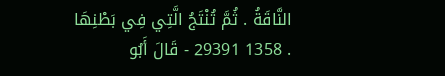النَّاقَةُ . ثُمَّ تُنْتَجُ الَّتِي فِي بَطْنِهَا . 1358 29391 - قَالَ أَبُو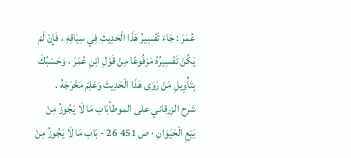عُمَرَ : جَاءَ تَفْسِيرُ هَذَا الْحَدِيثِ فِي سِيَاقِهِ ، فَإِنْ لَمْ يَكُنْ تَفْسِيرُهُ مَرْفُوعًا مِنْ قَوْلِ ابْنِ عُمَرَ ، وَحَسْبُكَ بِتَأْوِيلِ مَنْ رَوَى هَذَا الْحَدِيثَ وَعَلِمَ مَخْرَجَهُ .
شرح الزرقاني على الموطأبَاب مَا لَا يَجُوزُ مِنْ بَيْعِ الْحَيَوَانِ · ص 451 26 - بَاب مَا لَا يَجُوزُ مِنْ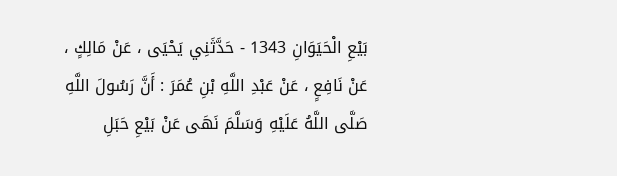بَيْعِ الْحَيَوَانِ 1343 - حَدَّثَنِي يَحْيَى ، عَنْ مَالِكٍ ، عَنْ نَافِعٍ ، عَنْ عَبْدِ اللَّهِ بْنِ عُمَرَ : أَنَّ رَسُولَ اللَّهِ صَلَّى اللَّهُ عَلَيْهِ وَسَلَّمَ نَهَى عَنْ بَيْعِ حَبَلِ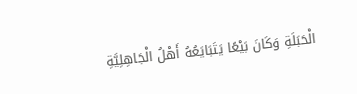الْحَبَلَةِ وَكَانَ بَيْعًا يَتَبَايَعُهُ أَهْلُ الْجَاهِلِيَّةِ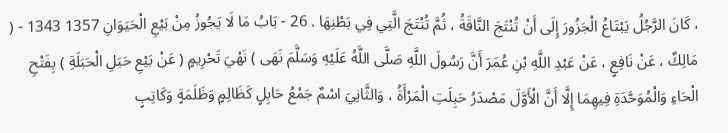، كَانَ الرَّجُلُ يَبْتَاعُ الْجَزُورَ إِلَى أَنْ تُنْتَجَ النَّاقَةُ ، ثُمَّ تُنْتَجَ الَّتِي فِي بَطْنِهَا . 26 - بَابُ مَا لَا يَجُوزُ مِنْ بَيْعِ الْحَيَوَانِ 1357 1343 - ( مَالِكٌ ، عَنْ نَافِعٍ ، عَنْ عَبْدِ اللَّهِ بْنِ عُمَرَ أَنَّ رَسُولَ اللَّهِ صَلَّى اللَّهُ عَلَيْهِ وَسَلَّمَ نَهَى ) نَهْيَ تَحْرِيمٍ ( عَنْ بَيْعِ حَبَلِ الْحَبَلَةِ ) بِفَتْحِ الْحَاءِ وَالْمُوَحَّدَةِ فِيهِمَا إِلَّا أَنَّ الْأَوَّلَ مَصْدَرُ حَبِلَتِ الْمَرْأَةُ ، وَالثَّانِيَ اسْمٌ جَمْعُ حَابِلٍ كَظَالِمٍ وَظَلَمَةٍ وَكَاتِبٍ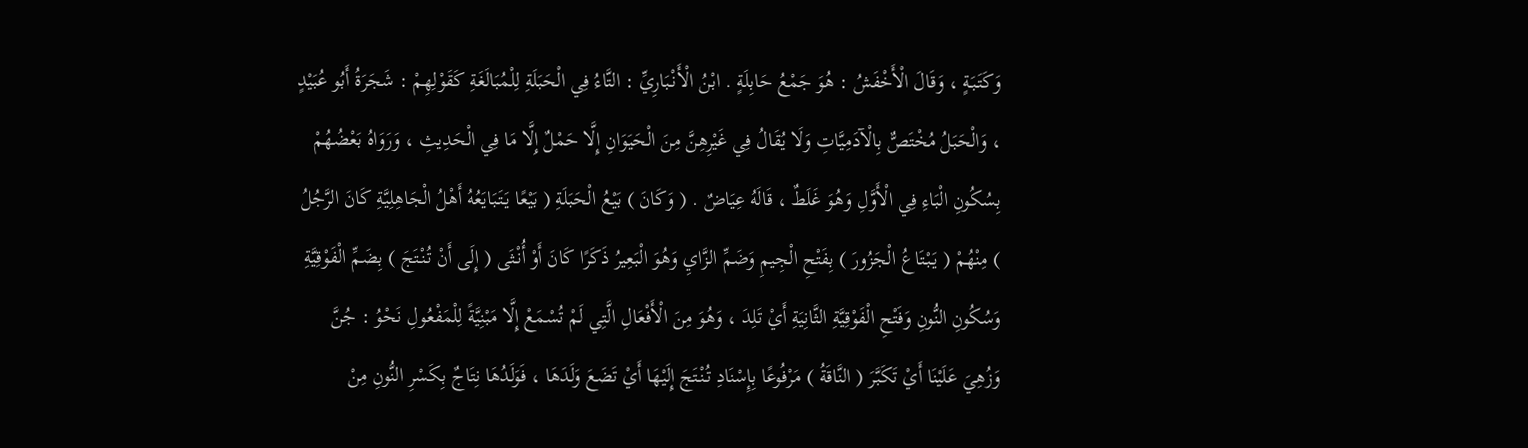وَكَتَبَةٍ ، وَقَالَ الْأَخْفَشُ : هُوَ جَمْعُ حَابِلَةٍ . ابْنُ الْأَنْبَارِيِّ : التَّاءُ فِي الْحَبَلَةِ لِلْمُبَالَغَةِ كَقَوْلِهِمْ : شَجَرَةُ أَبُو عُبَيْدٍ ، وَالْحَبَلُ مُخْتَصٌّ بِالْآدَمِيَّاتِ وَلَا يُقَالُ فِي غَيْرِهِنَّ مِنَ الْحَيَوَانِ إِلَّا حَمْلٌ إِلَّا مَا فِي الْحَدِيثِ ، وَرَوَاهُ بَعْضُهُمْ بِسُكُونِ الْبَاءِ فِي الْأَوَّلِ وَهُوَ غَلَطٌ ، قَالَهُ عِيَاضٌ . ( وَكَانَ ) بَيْعُ الْحَبَلَةِ ( بَيْعًا يَتَبَايَعُهُ أَهْلُ الْجَاهِلِيَّةِ كَانَ الرَّجُلُ ) مِنْهُمْ ( يَبْتَاعُ الْجَزُورَ ) بِفَتْحِ الْجِيمِ وَضَمِّ الزَّايِ وَهُوَ الْبَعِيرُ ذَكَرًا كَانَ أَوْ أُنْثَى ( إِلَى أَنْ تُنْتَجَ ) بِضَمِّ الْفَوْقِيَّةِ وَسُكُونِ النُّونِ وَفَتْحِ الْفَوْقِيَّةِ الثَّانِيَةِ أَيْ تَلِدَ ، وَهُوَ مِنَ الْأَفْعَالِ الَّتِي لَمْ تُسْمَعْ إِلَّا مَبْنِيَّةً لِلْمَفْعُولِ نَحْوُ : جُنَّ وَزُهِيَ عَلَيْنَا أَيْ تَكَبَّرَ ( النَّاقَةُ ) مَرْفُوعًا بِإِسْنَادِ تُنْتَجَ إِلَيْهَا أَيْ تَضَعَ وَلَدَهَا ، فَوَلَدُهَا نِتَاجٌ بِكَسْرِ النُّونِ مِنْ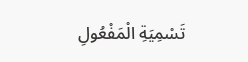تَسْمِيَةِ الْمَفْعُولِ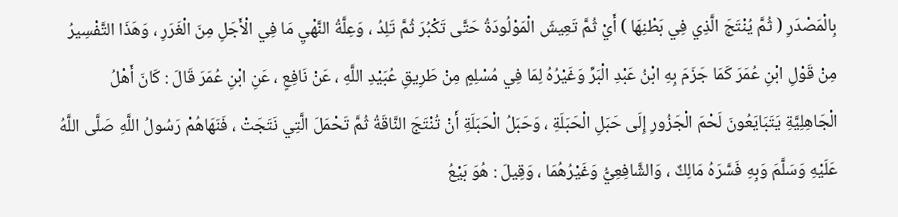بِالْمَصْدَرِ ( ثُمَّ يُنْتَجَ الَّذِي فِي بَطْنِهَا ) أَيْ ثُمَّ تَعِيشَ الْمَوْلُودَةُ حَتَّى تَكْبُرَ ثُمَّ تَلِدُ ، وَعِلَّةُ النَّهْيِ مَا فِي الْأَجَلِ مِنَ الْغَرَرِ ، وَهَذَا التَّفْسِيرُ مِنْ قَوْلِ ابْنِ عُمَرَ كَمَا جَزَمَ بِهِ ابْنُ عَبْدِ الْبَرِّ وَغَيْرُهُ لِمَا فِي مُسْلِمٍ مِنْ طَرِيقِ عُبَيْدِ اللَّهِ ، عَنْ نَافِعٍ ، عَنِ ابْنِ عُمَرَ قَالَ : كَانَ أَهْلُ الْجَاهِلِيَّةِ يَتَبَايَعُونَ لَحْمَ الْجَزُورِ إِلَى حَبَلِ الْحَبَلَةِ ، وَحَبَلُ الْحَبَلَةِ أَنْ تُنْتَجَ النَّاقَةُ ثُمَّ تَحْمَلَ الَّتِي نَتَجَتْ ، فَنَهَاهُمْ رَسُولُ اللَّهِ صَلَّى اللَّهُ عَلَيْهِ وَسَلَّمَ وَبِهِ فَسَّرَهُ مَالِكٌ ، وَالشَّافِعِيُّ وَغَيْرُهُمَا ، وَقِيلَ : هُوَ بَيْعُ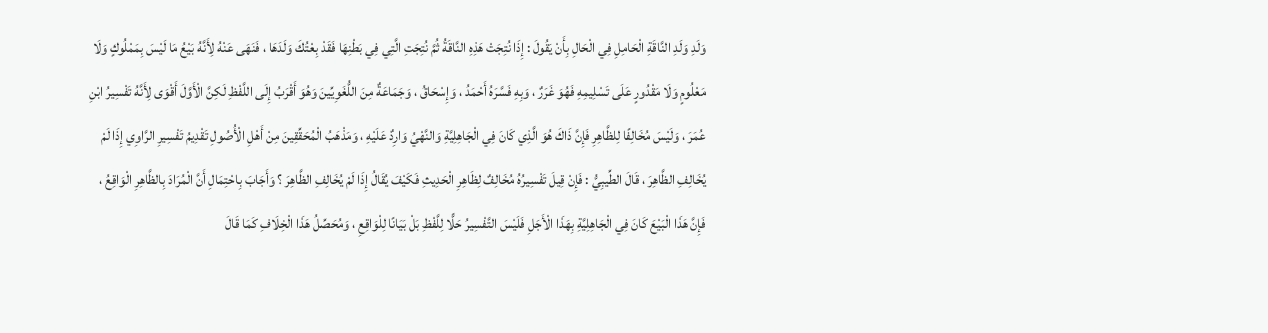وَلَدِ وَلَدِ النَّاقَةِ الْحَامِلِ فِي الْحَالِ بِأَنْ يَقُولَ : إِذَا نُتِجَتْ هَذِهِ النَّاقَةُ ثُمَّ نُتِجَتِ الَّتِي فِي بَطْنِهَا فَقَدْ بِعْتُكَ وَلَدَهَا ، فَنَهَى عَنْهُ لِأَنَّهُ بَيْعُ مَا لَيْسَ بِمَمْلُوكٍ وَلَا مَعْلُومٍ وَلَا مَقْدُورٍ عَلَى تَسْلِيمِهِ فَهُوَ غَرَرٌ ، وَبِهِ فَسَّرَهُ أَحْمَدُ ، وَإِسْحَاقُ ، وَجَمَاعَةٌ مِنَ اللُّغَوِيِّينَ وَهُوَ أَقْرَبُ إِلَى اللَّفْظِ لَكِنَّ الْأَوَّلَ أَقْوَى لِأَنَّهُ تَفْسِيرُ ابْنِ عُمَرَ ، وَلَيْسَ مُخَالِفًا لِلظَّاهِرِ فَإِنَّ ذَاكَ هُوَ الَّذِي كَانَ فِي الْجَاهِلِيَّةِ وَالنَّهْيُ وَارِدٌ عَلَيْهِ ، وَمَذْهَبُ الْمُحَقِّقِينَ مِنْ أَهْلِ الْأُصُولِ تَقْدِيمُ تَفْسِيرِ الرَّاوِي إِذَا لَمْ يُخَالِفِ الظَّاهِرَ ، قَالَ الطِّيبِيُّ : فَإِنْ قِيلَ تَفْسِيرُهُ مُخَالِفٌ لِظَاهِرِ الْحَدِيثِ فَكَيْفَ يُقَالُ إِذَا لَمْ يُخَالِفِ الظَّاهِرَ ؟ وَأَجَابَ بِاحْتِمَالِ أَنَّ الْمُرَادَ بِالظَّاهِرِ الْوَاقِعُ ، فَإِنَّ هَذَا الْبَيْعَ كَانَ فِي الْجَاهِلِيَّةِ بِهَذَا الْأَجَلِ فَلَيْسَ التَّفْسِيرُ حَلًّا لِلَّفْظِ بَلْ بَيَانًا لِلْوَاقِعِ ، وَمُحَصِّلُ هَذَا الْخِلَافِ كَمَا قَالَ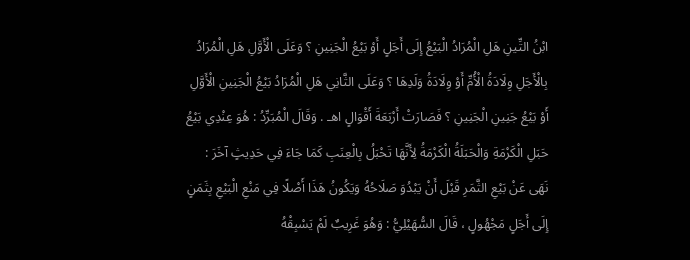ابْنُ التِّينِ هَلِ الْمُرَادُ الْبَيْعُ إِلَى أَجَلٍ أَوْ بَيْعُ الْجَنِينِ ؟ وَعَلَى الْأَوَّلِ هَلِ الْمُرَادُ بِالْأَجَلِ وِلَادَةُ الْأُمِّ أَوْ وِلَادَةُ وَلَدِهَا ؟ وَعَلَى الثَّانِي هَلِ الْمُرَادُ بَيْعُ الْجَنِينِ الْأَوَّلِ أَوْ بَيْعُ جَنِينِ الْجَنِينِ ؟ فَصَارَتْ أَرْبَعَةَ أَقْوَالٍ اهـ . وَقَالَ الْمُبَرِّدُ : هُوَ عِنْدِي بَيْعُ حَبَلِ الْكَرْمَةِ وَالْحَبَلَةُ الْكَرْمَةُ لِأَنَّهَا تَحْبَلُ بِالْعِنَبِ كَمَا جَاءَ فِي حَدِيثٍ آخَرَ : نَهَى عَنْ بَيْعِ الثَّمَرِ قَبْلَ أَنْ يَبْدُوَ صَلَاحُهُ وَيَكُونُ هَذَا أَصْلًا فِي مَنْعِ الْبَيْعِ بِثَمَنٍ إِلَى أَجَلٍ مَجْهُولٍ ، قَالَ السُّهَيْلِيُّ : وَهُوَ غَرِيبٌ لَمْ يَسْبِقْهُ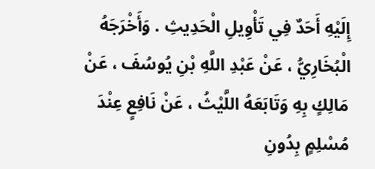إِلَيْهِ أَحَدٌ فِي تَأْوِيلِ الْحَدِيثِ . وَأَخْرَجَهُ الْبُخَارِيُّ ، عَنْ عَبْدِ اللَّهِ بْنِ يُوسُفَ ، عَنْ مَالِكٍ بِهِ وَتَابَعَهُ اللَّيْثُ ، عَنْ نَافِعٍ عِنْدَ مُسْلِمٍ بِدُونِ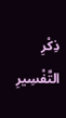ذِكْرِ التَّفْسِيرِ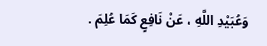وَعُبَيْدِ اللَّهِ ، عَنْ نَافِعٍ كَمَا عُلِمَ .